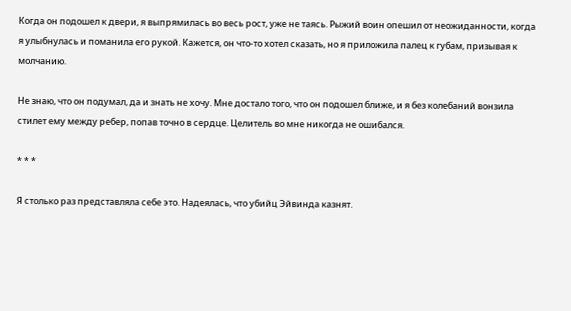Когда он подошел к двери, я выпрямилась во весь рост, уже не таясь. Рыжий воин опешил от неожиданности, когда я улыбнулась и поманила его рукой. Кажется, он что-то хотел сказать, но я приложила палец к губам, призывая к молчанию.

Не знаю, что он подумал, да и знать не хочу. Мне достало того, что он подошел ближе, и я без колебаний вонзила стилет ему между ребер, попав точно в сердце. Целитель во мне никогда не ошибался.

* * *

Я столько раз представляла себе это. Надеялась, что убийц Эйвинда казнят.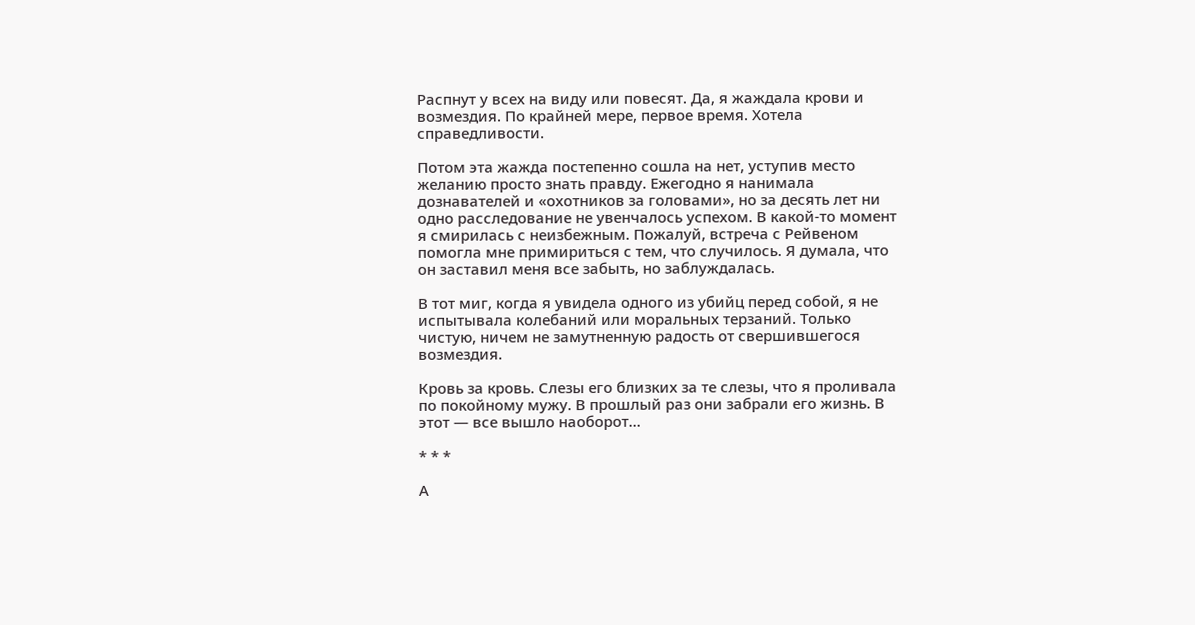Распнут у всех на виду или повесят. Да, я жаждала крови и возмездия. По крайней мере, первое время. Хотела справедливости.

Потом эта жажда постепенно сошла на нет, уступив место желанию просто знать правду. Ежегодно я нанимала дознавателей и «охотников за головами», но за десять лет ни одно расследование не увенчалось успехом. В какой-то момент я смирилась с неизбежным. Пожалуй, встреча с Рейвеном помогла мне примириться с тем, что случилось. Я думала, что он заставил меня все забыть, но заблуждалась.

В тот миг, когда я увидела одного из убийц перед собой, я не испытывала колебаний или моральных терзаний. Только чистую, ничем не замутненную радость от свершившегося возмездия.

Кровь за кровь. Слезы его близких за те слезы, что я проливала по покойному мужу. В прошлый раз они забрали его жизнь. В этот — все вышло наоборот…

* * *

А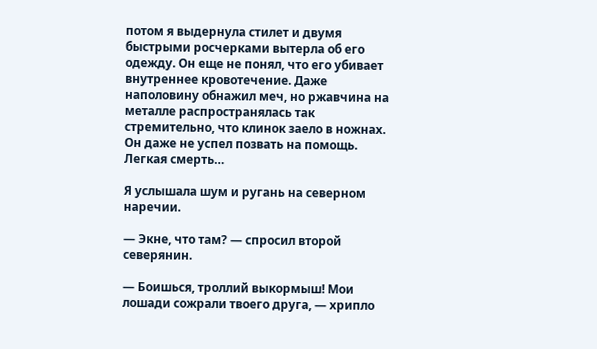потом я выдернула стилет и двумя быстрыми росчерками вытерла об его одежду. Он еще не понял, что его убивает внутреннее кровотечение. Даже наполовину обнажил меч, но ржавчина на металле распространялась так стремительно, что клинок заело в ножнах. Он даже не успел позвать на помощь. Легкая смерть…

Я услышала шум и ругань на северном наречии.

— Экне, что там? — спросил второй северянин.

— Боишься, троллий выкормыш! Мои лошади сожрали твоего друга, — хрипло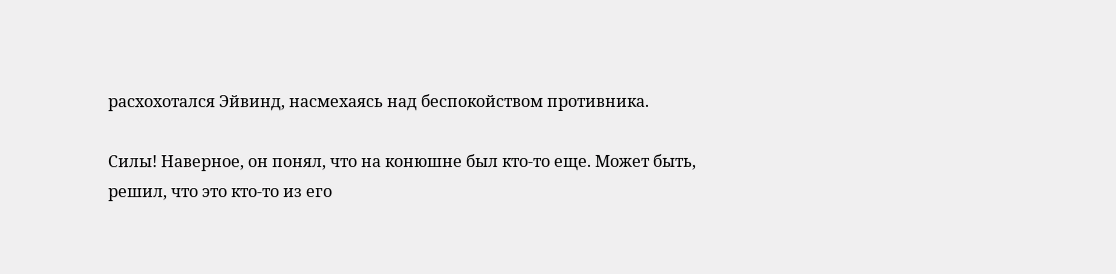расхохотался Эйвинд, насмехаясь над беспокойством противника.

Силы! Наверное, он понял, что на конюшне был кто-то еще. Может быть, решил, что это кто-то из его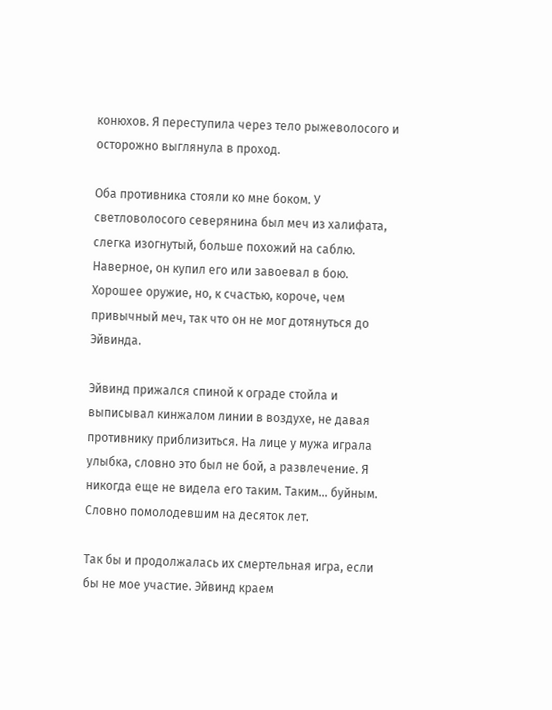конюхов. Я переступила через тело рыжеволосого и осторожно выглянула в проход.

Оба противника стояли ко мне боком. У светловолосого северянина был меч из халифата, слегка изогнутый, больше похожий на саблю. Наверное, он купил его или завоевал в бою. Хорошее оружие, но, к счастью, короче, чем привычный меч, так что он не мог дотянуться до Эйвинда.

Эйвинд прижался спиной к ограде стойла и выписывал кинжалом линии в воздухе, не давая противнику приблизиться. На лице у мужа играла улыбка, словно это был не бой, а развлечение. Я никогда еще не видела его таким. Таким… буйным. Словно помолодевшим на десяток лет.

Так бы и продолжалась их смертельная игра, если бы не мое участие. Эйвинд краем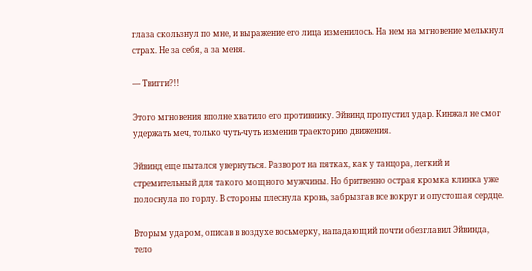глаза скользнул по мне, и выражение его лица изменилось. На нем на мгновение мелькнул страх. Не за себя, а за меня.

— Твигги?!!

Этого мгновения вполне хватило его противнику. Эйвинд пропустил удар. Кинжал не смог удержать меч, только чуть-чуть изменив траекторию движения.

Эйвинд еще пытался увернуться. Разворот на пятках, как у танцора, легкий и стремительный для такого мощного мужчины. Но бритвенно острая кромка клинка уже полоснула по горлу. В стороны плеснула кровь, забрызгав все вокруг и опустошая сердце.

Вторым ударом, описав в воздухе восьмерку, нападающий почти обезглавил Эйвинда, тело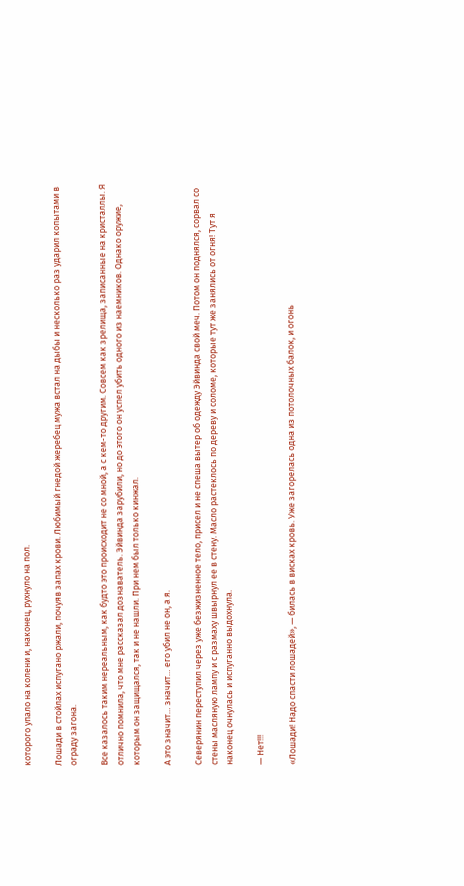которого упало на колени и, наконец, рухнуло на пол.

Лошади в стойлах испугано ржали, почуяв запах крови. Любимый гнедой жеребец мужа встал на дыбы и несколько раз ударил копытами в ограду загона.

Все казалось таким нереальным, как будто это происходит не со мной, а с кем-то другим. Совсем как зрелища, записанные на кристаллы. Я отлично помнила, что мне рассказал дознаватель. Эйвинда зарубили, но до этого он успел убить одного из наемников. Однако оружие, которым он защищался, так и не нашли. При нем был только кинжал.

А это значит… значит… его убил не он, а я.

Северянин переступил через уже безжизненное тело, присел и не спеша вытер об одежду Эйвинда свой меч. Потом он поднялся, сорвал со стены масляную лампу и с размаху швырнул ее в стену. Масло растеклось по дереву и соломе, которые тут же занялись от огня! Тут я наконец очнулась и испуганно выдохнула.

— Нет!!!

«Лошади! Надо спасти лошадей», — билась в висках кровь. Уже загорелась одна из потолочных балок, и огонь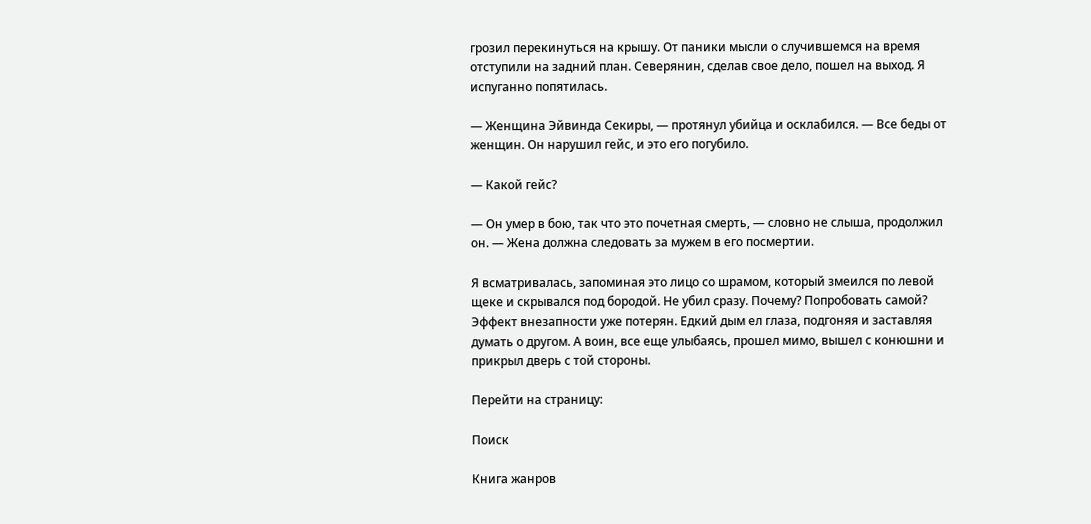грозил перекинуться на крышу. От паники мысли о случившемся на время отступили на задний план. Северянин, сделав свое дело, пошел на выход. Я испуганно попятилась.

— Женщина Эйвинда Секиры, — протянул убийца и осклабился. — Все беды от женщин. Он нарушил гейс, и это его погубило.

— Какой гейс?

— Он умер в бою, так что это почетная смерть, — словно не слыша, продолжил он. — Жена должна следовать за мужем в его посмертии.

Я всматривалась, запоминая это лицо со шрамом, который змеился по левой щеке и скрывался под бородой. Не убил сразу. Почему? Попробовать самой? Эффект внезапности уже потерян. Едкий дым ел глаза, подгоняя и заставляя думать о другом. А воин, все еще улыбаясь, прошел мимо, вышел с конюшни и прикрыл дверь с той стороны.

Перейти на страницу:

Поиск

Книга жанров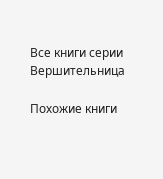Все книги серии Вершительница

Похожие книги